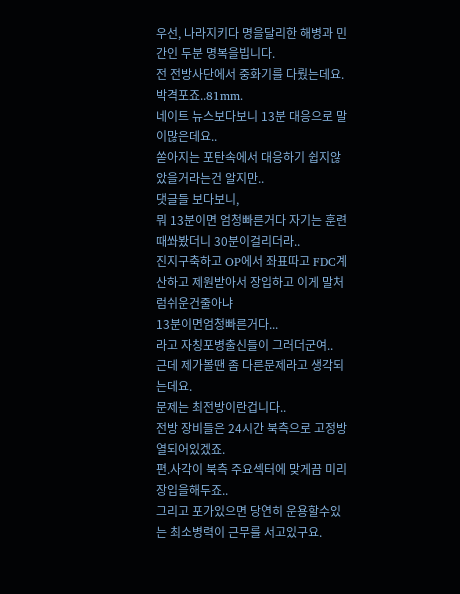우선, 나라지키다 명을달리한 해병과 민간인 두분 명복을빕니다.
전 전방사단에서 중화기를 다뤘는데요.
박격포죠..81mm.
네이트 뉴스보다보니 13분 대응으로 말이많은데요..
쏟아지는 포탄속에서 대응하기 쉽지않았을거라는건 알지만..
댓글들 보다보니,
뭐 13분이면 엄청빠른거다 자기는 훈련때쏴봤더니 30분이걸리더라..
진지구축하고 OP에서 좌표따고 FDC계산하고 제원받아서 장입하고 이게 말처럼쉬운건줄아냐
13분이면엄청빠른거다...
라고 자칭포병출신들이 그러더군여..
근데 제가볼땐 좀 다른문제라고 생각되는데요.
문제는 최전방이란겁니다..
전방 장비들은 24시간 북측으로 고정방열되어있겠죠.
편.사각이 북측 주요섹터에 맞게끔 미리 장입을해두죠..
그리고 포가있으면 당연히 운용할수있는 최소병력이 근무를 서고있구요.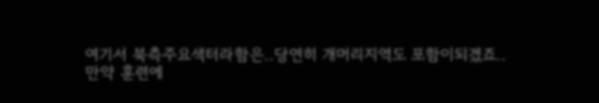여기서 북측주요색터라함은..당연히 개머리지역도 포함이되겠죠..
만약 훈련에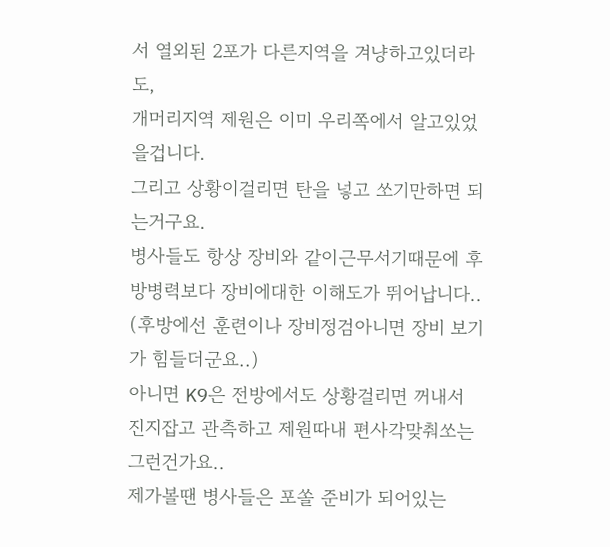서 열외된 2포가 다른지역을 겨냥하고있더라도,
개머리지역 제원은 이미 우리쪽에서 알고있었을겁니다.
그리고 상황이걸리면 탄을 넣고 쏘기만하면 되는거구요.
병사들도 항상 장비와 같이근무서기때문에 후방병력보다 장비에대한 이해도가 뛰어납니다..
(후방에선 훈련이나 장비정검아니면 장비 보기가 힘들더군요..)
아니면 K9은 전방에서도 상황걸리면 꺼내서 진지잡고 관측하고 제원따내 편사각맞춰쏘는
그런건가요..
제가볼땐 병사들은 포쏠 준비가 되어있는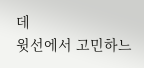데
윗선에서 고민하느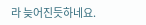라 늦어진듯하네요.